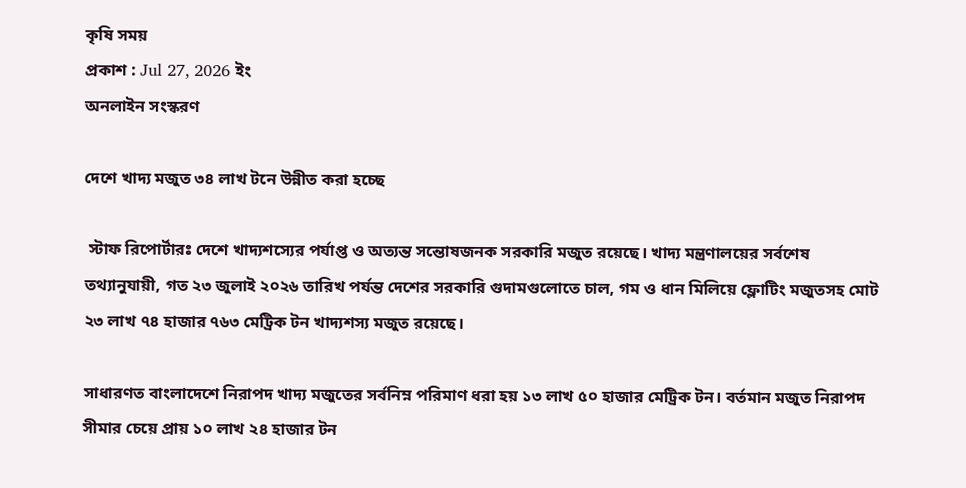কৃষি সময়
প্রকাশ : Jul 27, 2026 ইং
অনলাইন সংস্করণ

দেশে খাদ্য মজুত ৩৪ লাখ টনে উন্নীত করা হচ্ছে

 স্টাফ রিপোর্টারঃ দেশে খাদ্যশস্যের পর্যাপ্ত ও অত্যন্ত সন্তোষজনক সরকারি মজুত রয়েছে। খাদ্য মন্ত্রণালয়ের সর্বশেষ তথ্যানুযায়ী, গত ২৩ জুলাই ২০২৬ তারিখ পর্যন্ত দেশের সরকারি গুদামগুলোতে চাল, গম ও ধান মিলিয়ে ফ্লোটিং মজুতসহ মোট ২৩ লাখ ৭৪ হাজার ৭৬৩ মেট্রিক টন খাদ্যশস্য মজুত রয়েছে।

সাধারণত বাংলাদেশে নিরাপদ খাদ্য মজুতের সর্বনিম্ন পরিমাণ ধরা হয় ১৩ লাখ ৫০ হাজার মেট্রিক টন। বর্তমান মজুত নিরাপদ সীমার চেয়ে প্রায় ১০ লাখ ২৪ হাজার টন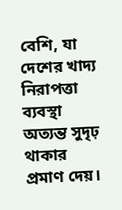বেশি, যা দেশের খাদ্য নিরাপত্তা ব্যবস্থা অত্যন্ত সুদৃঢ় থাকার প্রমাণ দেয়।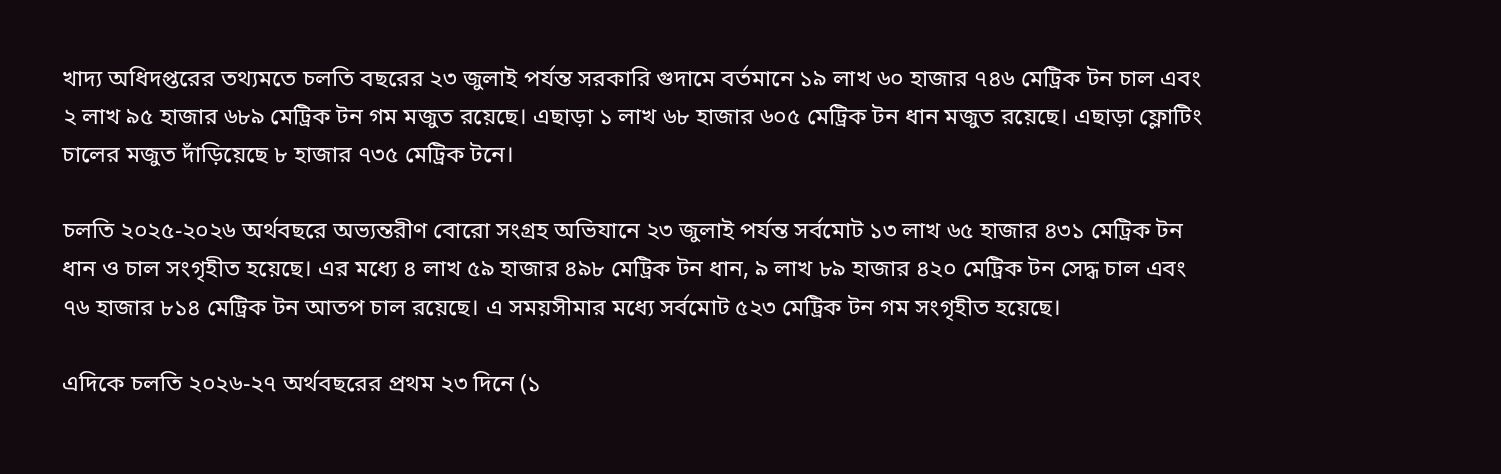খাদ্য অধিদপ্তরের তথ্যমতে চলতি বছরের ২৩ জুলাই পর্যন্ত সরকারি গুদামে বর্তমানে ১৯ লাখ ৬০ হাজার ৭৪৬ মেট্রিক টন চাল এবং ২ লাখ ৯৫ হাজার ৬৮৯ মেট্রিক টন গম মজুত রয়েছে। এছাড়া ১ লাখ ৬৮ হাজার ৬০৫ মেট্রিক টন ধান মজুত রয়েছে। এছাড়া ফ্লোটিং চালের মজুত দাঁড়িয়েছে ৮ হাজার ৭৩৫ মেট্রিক টনে।

চলতি ২০২৫-২০২৬ অর্থবছরে অভ্যন্তরীণ বোরো সংগ্রহ অভিযানে ২৩ জুলাই পর্যন্ত সর্বমোট ১৩ লাখ ৬৫ হাজার ৪৩১ মেট্রিক টন ধান ও চাল সংগৃহীত হয়েছে। এর মধ্যে ৪ লাখ ৫৯ হাজার ৪৯৮ মেট্রিক টন ধান, ৯ লাখ ৮৯ হাজার ৪২০ মেট্রিক টন সেদ্ধ চাল এবং ৭৬ হাজার ৮১৪ মেট্রিক টন আতপ চাল রয়েছে। এ সময়সীমার মধ্যে সর্বমোট ৫২৩ মেট্রিক টন গম সংগৃহীত হয়েছে।

এদিকে চলতি ২০২৬-২৭ অর্থবছরের প্রথম ২৩ দিনে (১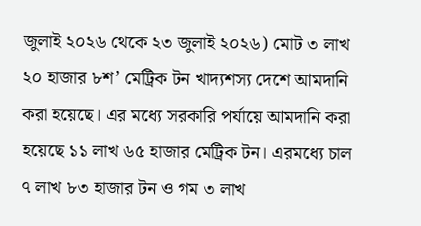জুলাই ২০২৬ থেকে ২৩ জুলাই ২০২৬) মোট ৩ লাখ ২০ হাজার ৮শ’ মেট্রিক টন খাদ্যশস্য দেশে আমদানি করা হয়েছে। এর মধ্যে সরকারি পর্যায়ে আমদানি করা হয়েছে ১১ লাখ ৬৫ হাজার মেট্রিক টন। এরমধ্যে চাল ৭ লাখ ৮৩ হাজার টন ও গম ৩ লাখ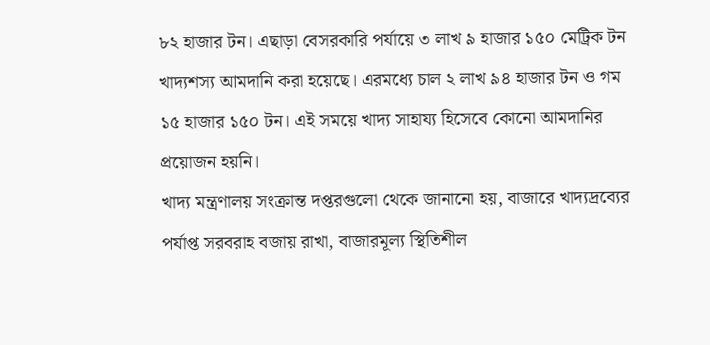৮২ হাজার টন। এছাড়া বেসরকারি পর্যায়ে ৩ লাখ ৯ হাজার ১৫০ মেট্রিক টন খাদ্যশস্য আমদানি করা হয়েছে। এরমধ্যে চাল ২ লাখ ৯৪ হাজার টন ও গম ১৫ হাজার ১৫০ টন। এই সময়ে খাদ্য সাহায্য হিসেবে কোনো আমদানির প্রয়োজন হয়নি।
খাদ্য মন্ত্রণালয় সংক্রান্ত দপ্তরগুলো থেকে জানানো হয়, বাজারে খাদ্যদ্রব্যের পর্যাপ্ত সরবরাহ বজায় রাখা, বাজারমূল্য স্থিতিশীল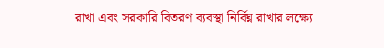রাখা এবং সরকারি বিতরণ ব্যবস্থা নির্বিঘ্ন রাখার লক্ষ্যে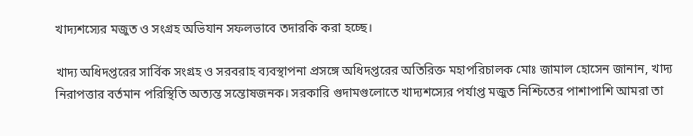খাদ্যশস্যের মজুত ও সংগ্রহ অভিযান সফলভাবে তদারকি করা হচ্ছে।

খাদ্য অধিদপ্তরের সার্বিক সংগ্রহ ও সরবরাহ ব্যবস্থাপনা প্রসঙ্গে অধিদপ্তরের অতিরিক্ত মহাপরিচালক মোঃ জামাল হোসেন জানান, খাদ্য নিরাপত্তার বর্তমান পরিস্থিতি অত্যন্ত সন্তোষজনক। সরকারি গুদামগুলোতে খাদ্যশস্যের পর্যাপ্ত মজুত নিশ্চিতের পাশাপাশি আমরা তা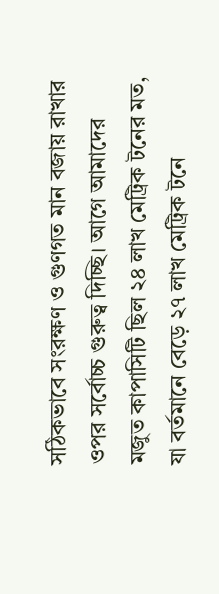সঠিকভাবে সংরক্ষণ ও গুণগত মান বজায় রাখার ওপর সর্বোচ্চ গুরুত্ব দিচ্ছি। আগে আমাদের মজুত কাপাসিটি ছিল ২৪ লাখ মেট্রিক টনের মত, যা বর্তমানে বেড়ে ২৭ লাখ মেট্রিক টনে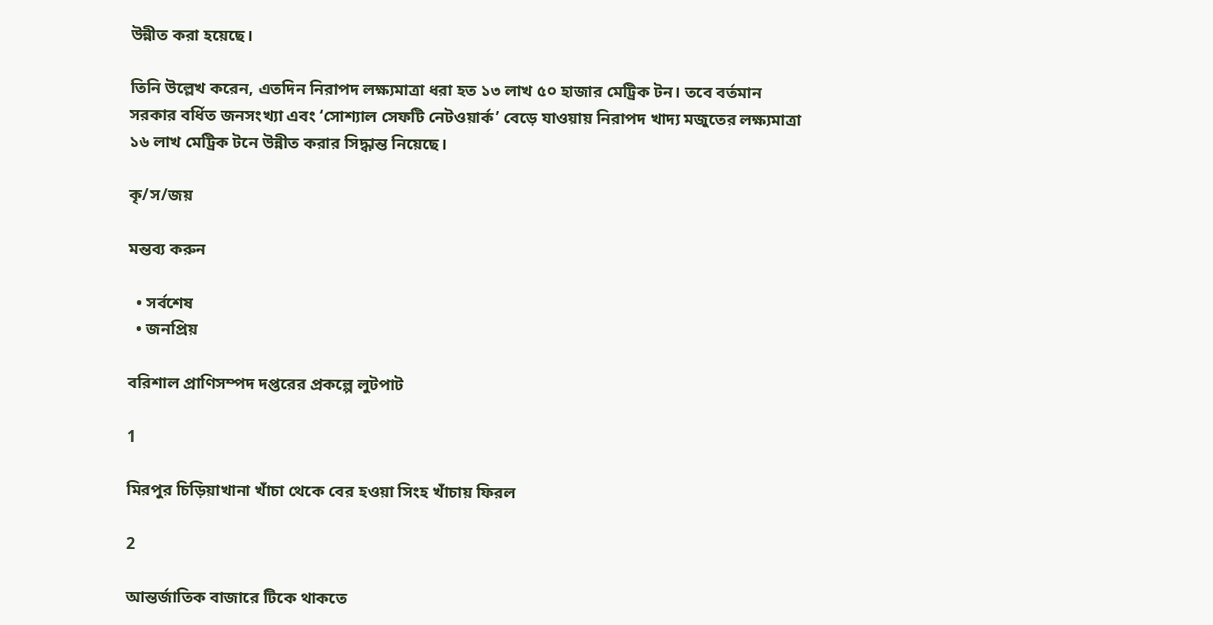উন্নীত করা হয়েছে।

তিনি উল্লেখ করেন, এতদিন নিরাপদ লক্ষ্যমাত্রা ধরা হত ১৩ লাখ ৫০ হাজার মেট্রিক টন। তবে বর্তমান সরকার বর্ধিত জনসংখ্যা এবং ‘সোশ্যাল সেফটি নেটওয়ার্ক’ বেড়ে যাওয়ায় নিরাপদ খাদ্য মজুতের লক্ষ্যমাত্রা  ১৬ লাখ মেট্রিক টনে উন্নীত করার সিদ্ধান্ত নিয়েছে।

কৃ/স/জয়

মন্তব্য করুন

  • সর্বশেষ
  • জনপ্রিয়

বরিশাল প্রাণিসম্পদ দপ্তরের প্রকল্পে লুটপাট

1

মিরপুর চিড়িয়াখানা খাঁচা থেকে বের হওয়া সিংহ খাঁচায় ফিরল

2

আন্তর্জাতিক বাজারে টিকে থাকতে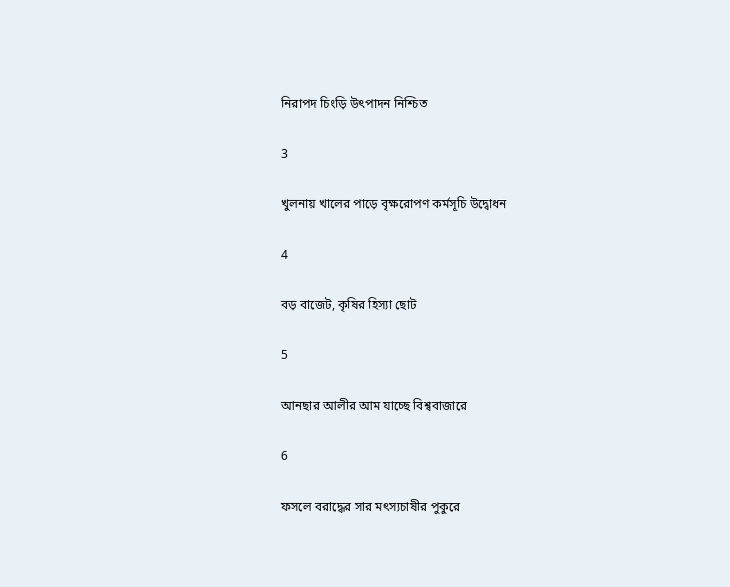নিরাপদ চিংড়ি উৎপাদন নিশ্চিত

3

খুলনায় খালের পাড়ে বৃক্ষরোপণ কর্মসূচি উদ্বোধন

4

বড় বাজেট, কৃষির হিস্যা ছোট

5

আনছার আলীর আম যাচ্ছে বিশ্ববাজারে

6

ফসলে বরাদ্ধের সার মৎস্যচাষীর পুকুরে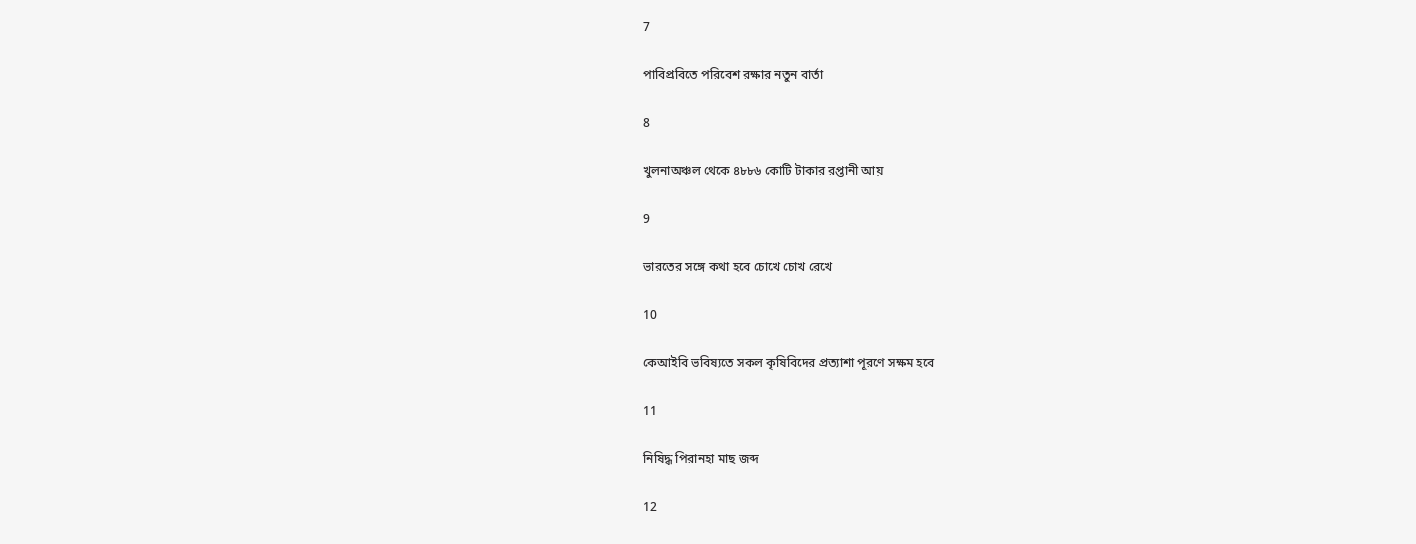7

পাবিপ্রবিতে পরিবেশ রক্ষার নতুন বার্তা

8

খুলনাঅঞ্চল থেকে ৪৮৮৬ কোটি টাকার রপ্তানী আয়

9

ভারতের সঙ্গে কথা হবে চোখে চোখ রেখে

10

কেআইবি ভবিষ্যতে সকল কৃষিবিদের প্রত্যাশা পূরণে সক্ষম হবে

11

নিষিদ্ধ পিরানহা মাছ জব্দ

12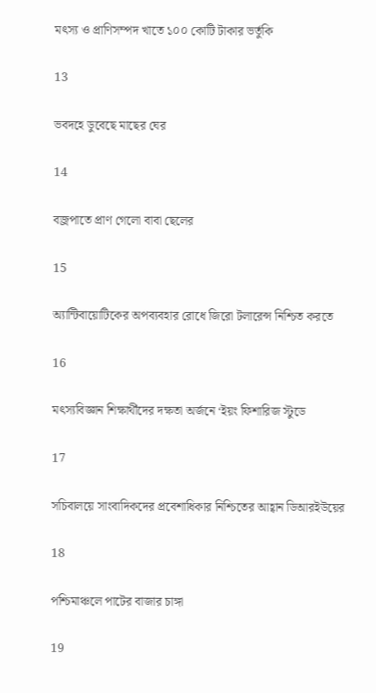মৎস্য ও প্রাণিসম্পদ খাতে ১০০ কোটি টাকার ভর্তুকি

13

ভবদহে ডুবেছে মাছের ঘের

14

বজ্রপাতে প্রাণ গেলো বাবা ছেলের

15

অ্যান্টিবায়োটিকের অপব্যবহার রোধে জিরো টলারেন্স নিশ্চিত করতে

16

মৎস্যবিজ্ঞান শিক্ষার্থীদের দক্ষতা অর্জনে ‘ইয়ং ফিশারিজ স্টুডে

17

সচিবালয়ে সাংবাদিকদের প্রবেশাধিকার নিশ্চিতের আহ্বান ডিআরইউয়ের

18

পশ্চিমাঞ্চলে পাটের বাজার চাঙ্গা

19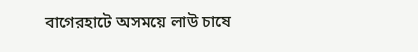বাগেরহাটে অসময়ে লাউ চাষে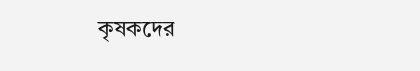কৃষকদের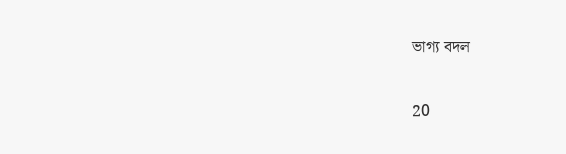ভাগ্য বদল

20